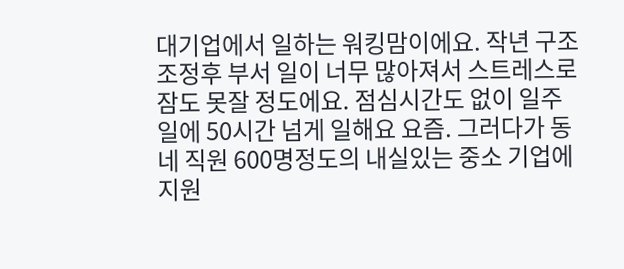대기업에서 일하는 워킹맘이에요. 작년 구조조정후 부서 일이 너무 많아져서 스트레스로 잠도 못잘 정도에요. 점심시간도 없이 일주일에 50시간 넘게 일해요 요즘. 그러다가 동네 직원 600명정도의 내실있는 중소 기업에 지원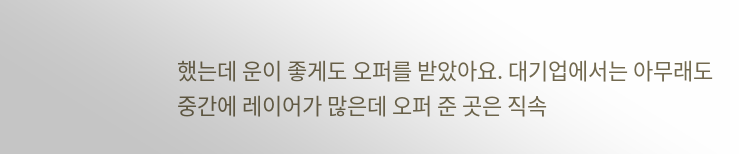했는데 운이 좋게도 오퍼를 받았아요. 대기업에서는 아무래도 중간에 레이어가 많은데 오퍼 준 곳은 직속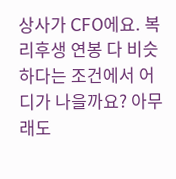상사가 CFO에요. 복리후생 연봉 다 비슷하다는 조건에서 어디가 나을까요? 아무래도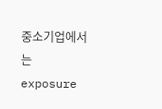중소기업에서는 exposure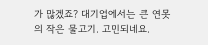가 많겠죠? 대기업에서는 큰 연못의 작은 물고기. 고민되네요.